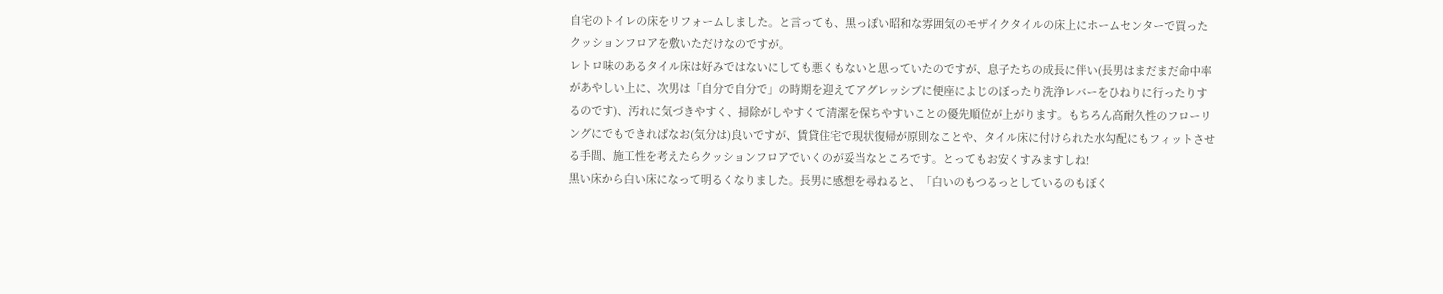自宅のトイレの床をリフォームしました。と言っても、黒っぽい昭和な雰囲気のモザイクタイルの床上にホームセンターで買ったクッションフロアを敷いただけなのですが。
レトロ味のあるタイル床は好みではないにしても悪くもないと思っていたのですが、息子たちの成長に伴い(長男はまだまだ命中率があやしい上に、次男は「自分で自分で」の時期を迎えてアグレッシブに便座によじのぼったり洗浄レバーをひねりに行ったりするのです)、汚れに気づきやすく、掃除がしやすくて清潔を保ちやすいことの優先順位が上がります。もちろん高耐久性のフローリングにでもできればなお(気分は)良いですが、賃貸住宅で現状復帰が原則なことや、タイル床に付けられた水勾配にもフィットさせる手間、施工性を考えたらクッションフロアでいくのが妥当なところです。とってもお安くすみますしね!
黒い床から白い床になって明るくなりました。長男に感想を尋ねると、「白いのもつるっとしているのもぼく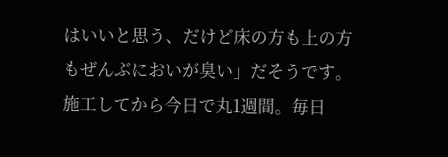はいいと思う、だけど床の方も上の方もぜんぶにおいが臭い」だそうです。施工してから今日で丸1週間。毎日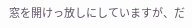窓を開けっ放しにしていますが、だ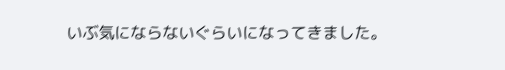いぶ気にならないぐらいになってきました。